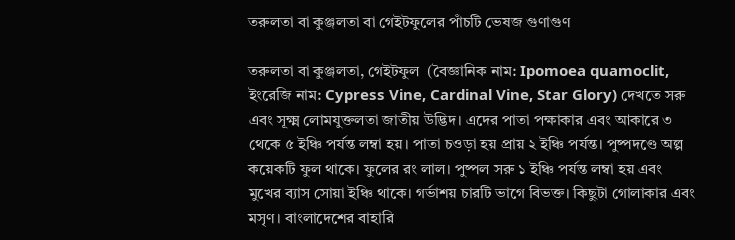তরুলতা বা কুঞ্জলতা বা গেইটফুলের পাঁচটি ভেষজ গুণাগুণ

তরুলতা বা কুঞ্জলতা, গেইটফুল  (বৈজ্ঞানিক নাম: Ipomoea quamoclit, ইংরেজি নাম: Cypress Vine, Cardinal Vine, Star Glory) দেখতে সরু এবং সূক্ষ্ম লোমযুক্তলতা জাতীয় উদ্ভিদ। এদের পাতা পক্ষাকার এবং আকারে ৩ থেকে ৫ ইঞ্চি পর্যন্ত লম্বা হয়। পাতা চওড়া হয় প্রায় ২ ইঞ্চি পর্যন্ত। পুষ্পদণ্ডে অল্প কয়েকটি ফুল থাকে। ফুলের রং লাল। পুষ্পল সরু ১ ইঞ্চি পর্যন্ত লম্বা হয় এবং মুখের ব্যাস সোয়া ইঞ্চি থাকে। গর্ভাশয় চারটি ভাগে বিভক্ত। কিছুটা গোলাকার এবং মসৃণ। বাংলাদেশের বাহারি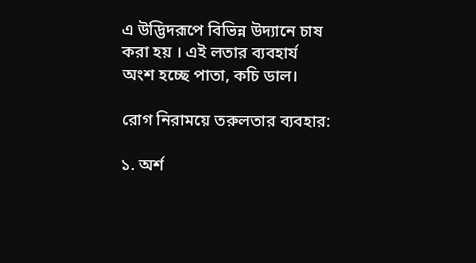এ উদ্ভিদরূপে বিভিন্ন উদ্যানে চাষ করা হয় । এই লতার ব্যবহার্য অংশ হচ্ছে পাতা, কচি ডাল।

রোগ নিরাময়ে তরুলতার ব্যবহার:

১. অর্শ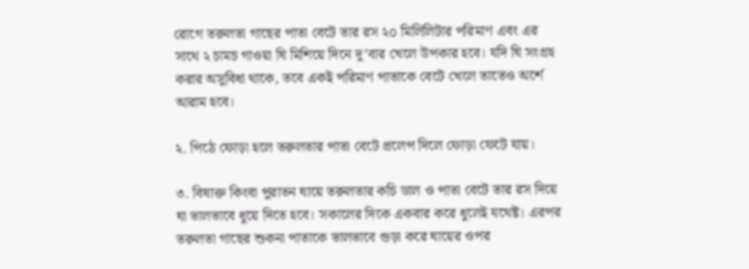রোগে তরুলতা গাছের পাতা বেটে তার রস ২০ মিলিলিটার পরিমাণ এবং এর সাথে ২ চামচ গাওয়া ঘি মিশিয়ে দিনে দু’বার খেলে উপকার হবে। যদি ঘি সংগ্রহ করার অসুবিধা থাকে, তবে একই পরিমাণ পাতাকে বেটে খেলে তাতেও অর্শে আরাম হবে।

২. পিঠে ফোড়া হলে তরুলতার পাতা বেটে প্রলেপ দিলে ফোড়া ফেটে যায়।

৩. বিষাক্ত কিংবা পুরাতন ঘায়ে তরুলতার কচি ডাল ও পাতা বেটে তার রস দিয়ে ঘা ভালভাবে ধুয়ে দিতে হবে। সকালের দিকে একবার করে ধুলেই যথেষ্ট। এরপর তরুলতা গাছের শুকনা পাতাকে ভালভাবে গুড়া করে ঘায়ের ওপর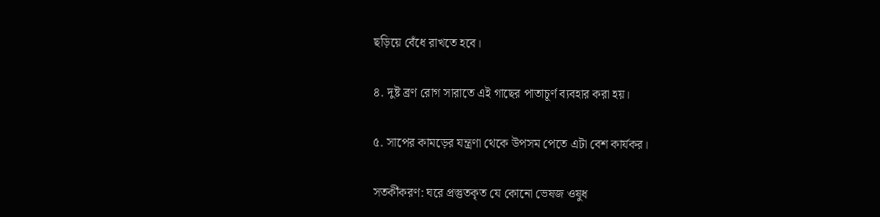ছড়িয়ে বেঁধে রাখতে হবে।

৪. দুষ্ট ব্রণ রোগ সারাতে এই গাছের পাতাচূর্ণ ব্যবহার করা হয়।

৫. সাপের কামড়ের যন্ত্রণা থেকে উপসম পেতে এটা বেশ কার্যকর।

সতর্কীকরণ: ঘরে প্রস্তুতকৃত যে কোনো ভেষজ ওষুধ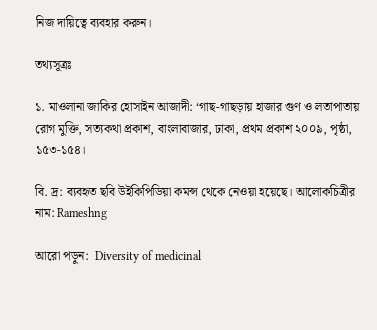নিজ দায়িত্বে ব্যবহার করুন।

তথ্যসূত্রঃ

১. মাওলানা জাকির হোসাইন আজাদী: ‘গাছ-গাছড়ায় হাজার গুণ ও লতাপাতায় রোগ মুক্তি, সত্যকথা প্রকাশ, বাংলাবাজার, ঢাকা, প্রথম প্রকাশ ২০০৯, পৃষ্ঠা, ১৫৩-১৫৪।

বি. দ্র: ব্যবহৃত ছবি উইকিপিডিয়া কমন্স থেকে নেওয়া হয়েছে। আলোকচিত্রীর নাম: Rameshng

আরো পড়ুন:  Diversity of medicinal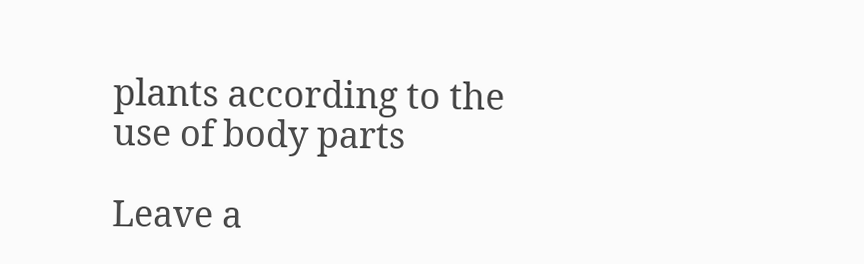plants according to the use of body parts

Leave a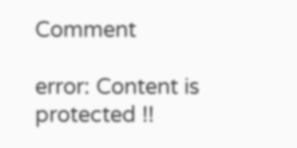Comment

error: Content is protected !!